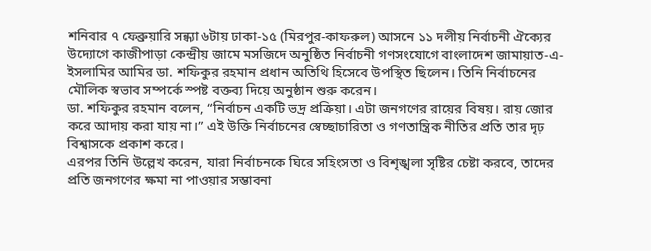শনিবার ৭ ফেব্রুয়ারি সন্ধ্যা ৬টায় ঢাকা-১৫ (মিরপুর‑কাফরুল) আসনে ১১ দলীয় নির্বাচনী ঐক্যের উদ্যোগে কাজীপাড়া কেন্দ্রীয় জামে মসজিদে অনুষ্ঠিত নির্বাচনী গণসংযোগে বাংলাদেশ জামায়াত-এ-ইসলামির আমির ডা. শফিকুর রহমান প্রধান অতিথি হিসেবে উপস্থিত ছিলেন। তিনি নির্বাচনের মৌলিক স্বভাব সম্পর্কে স্পষ্ট বক্তব্য দিয়ে অনুষ্ঠান শুরু করেন।
ডা. শফিকুর রহমান বলেন, “নির্বাচন একটি ভদ্র প্রক্রিয়া। এটা জনগণের রায়ের বিষয়। রায় জোর করে আদায় করা যায় না।” এই উক্তি নির্বাচনের স্বেচ্ছাচারিতা ও গণতান্ত্রিক নীতির প্রতি তার দৃঢ় বিশ্বাসকে প্রকাশ করে।
এরপর তিনি উল্লেখ করেন, যারা নির্বাচনকে ঘিরে সহিংসতা ও বিশৃঙ্খলা সৃষ্টির চেষ্টা করবে, তাদের প্রতি জনগণের ক্ষমা না পাওয়ার সম্ভাবনা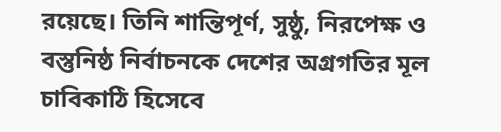রয়েছে। তিনি শান্তিপূর্ণ, সুষ্ঠু, নিরপেক্ষ ও বস্তুনিষ্ঠ নির্বাচনকে দেশের অগ্রগতির মূল চাবিকাঠি হিসেবে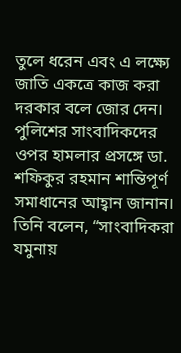তুলে ধরেন এবং এ লক্ষ্যে জাতি একত্রে কাজ করা দরকার বলে জোর দেন।
পুলিশের সাংবাদিকদের ওপর হামলার প্রসঙ্গে ডা. শফিকুর রহমান শান্তিপূর্ণ সমাধানের আহ্বান জানান। তিনি বলেন, “সাংবাদিকরা যমুনায়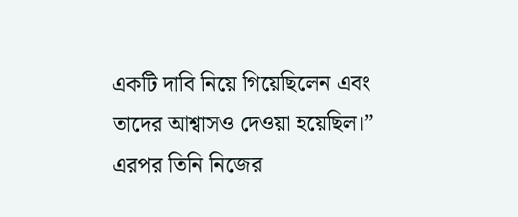একটি দাবি নিয়ে গিয়েছিলেন এবং তাদের আশ্বাসও দেওয়া হয়েছিল।” এরপর তিনি নিজের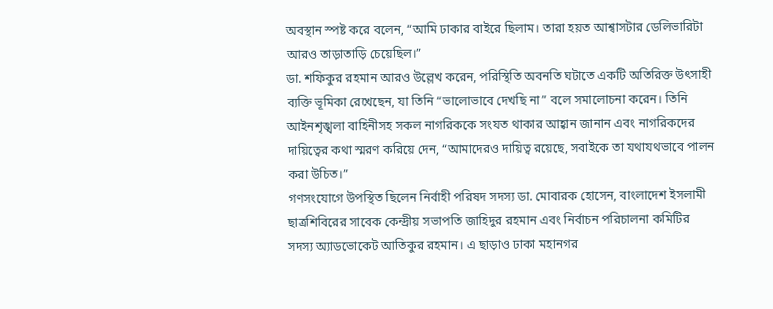অবস্থান স্পষ্ট করে বলেন, “আমি ঢাকার বাইরে ছিলাম। তারা হয়ত আশ্বাসটার ডেলিভারিটা আরও তাড়াতাড়ি চেয়েছিল।”
ডা. শফিকুর রহমান আরও উল্লেখ করেন, পরিস্থিতি অবনতি ঘটাতে একটি অতিরিক্ত উৎসাহী ব্যক্তি ভূমিকা রেখেছেন, যা তিনি “ভালোভাবে দেখছি না” বলে সমালোচনা করেন। তিনি আইনশৃঙ্খলা বাহিনীসহ সকল নাগরিককে সংযত থাকার আহ্বান জানান এবং নাগরিকদের দায়িত্বের কথা স্মরণ করিয়ে দেন, “আমাদেরও দায়িত্ব রয়েছে, সবাইকে তা যথাযথভাবে পালন করা উচিত।”
গণসংযোগে উপস্থিত ছিলেন নির্বাহী পরিষদ সদস্য ডা. মোবারক হোসেন, বাংলাদেশ ইসলামী ছাত্রশিবিরের সাবেক কেন্দ্রীয় সভাপতি জাহিদুর রহমান এবং নির্বাচন পরিচালনা কমিটির সদস্য অ্যাডভোকেট আতিকুর রহমান। এ ছাড়াও ঢাকা মহানগর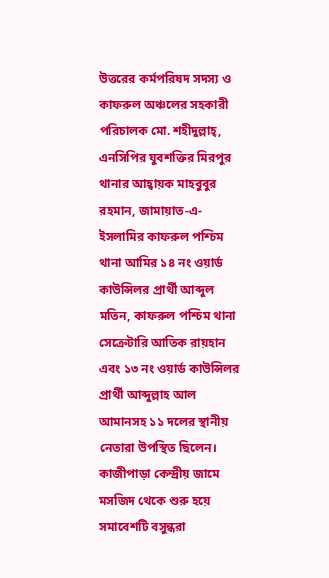উত্তরের কর্মপরিষদ সদস্য ও কাফরুল অঞ্চলের সহকারী পরিচালক মো. শহীদুল্লাহ্, এনসিপির যুবশক্তির মিরপুর থানার আহ্বায়ক মাহবুবুর রহমান, জামায়াত-এ-ইসলামির কাফরুল পশ্চিম থানা আমির ১৪ নং ওয়ার্ড কাউন্সিলর প্রার্থী আব্দুল মতিন, কাফরুল পশ্চিম থানা সেক্রেটারি আতিক রায়হান এবং ১৩ নং ওয়ার্ড কাউন্সিলর প্রার্থী আব্দুল্লাহ আল আমানসহ ১১ দলের স্থানীয় নেতারা উপস্থিত ছিলেন।
কাজীপাড়া কেন্দ্রীয় জামে মসজিদ থেকে শুরু হয়ে সমাবেশটি বসুন্ধরা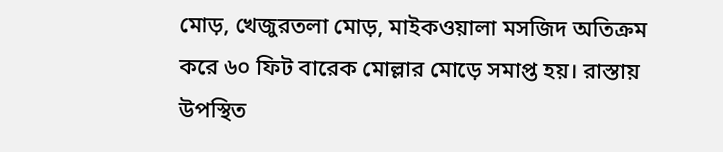মোড়, খেজুরতলা মোড়, মাইকওয়ালা মসজিদ অতিক্রম করে ৬০ ফিট বারেক মোল্লার মোড়ে সমাপ্ত হয়। রাস্তায় উপস্থিত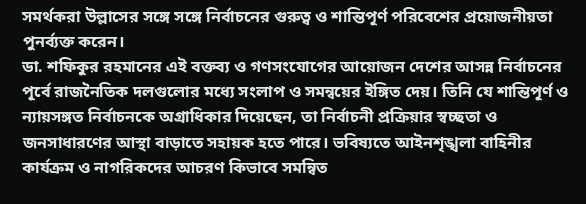সমর্থকরা উল্লাসের সঙ্গে সঙ্গে নির্বাচনের গুরুত্ব ও শান্তিপূর্ণ পরিবেশের প্রয়োজনীয়তা পুনর্ব্যক্ত করেন।
ডা. শফিকুর রহমানের এই বক্তব্য ও গণসংযোগের আয়োজন দেশের আসন্ন নির্বাচনের পূর্বে রাজনৈতিক দলগুলোর মধ্যে সংলাপ ও সমন্বয়ের ইঙ্গিত দেয়। তিনি যে শান্তিপূর্ণ ও ন্যায়সঙ্গত নির্বাচনকে অগ্রাধিকার দিয়েছেন, তা নির্বাচনী প্রক্রিয়ার স্বচ্ছতা ও জনসাধারণের আস্থা বাড়াতে সহায়ক হতে পারে। ভবিষ্যতে আইনশৃঙ্খলা বাহিনীর কার্যক্রম ও নাগরিকদের আচরণ কিভাবে সমন্বিত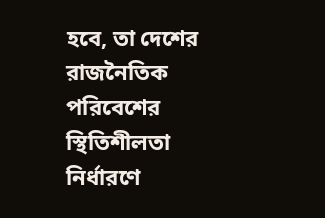হবে, তা দেশের রাজনৈতিক পরিবেশের স্থিতিশীলতা নির্ধারণে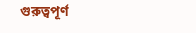গুরুত্বপূর্ণ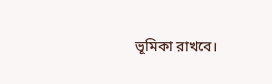ভূমিকা রাখবে।